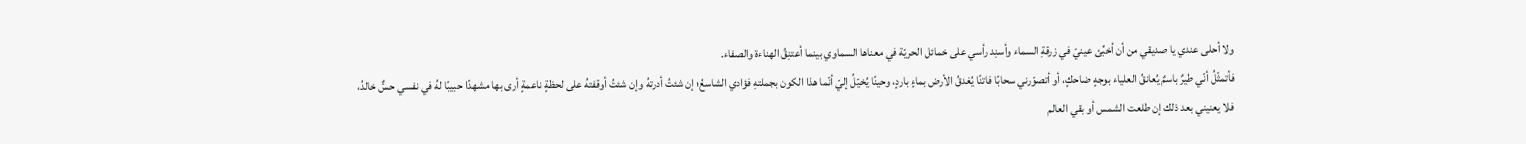ولا أحلى عندي يا صديقي من أن أخبِّئ عينيّ في زرقةِ السماء وأسنِد رأسي على خمائل الحريّة في معناها السماوي بينما أعتنِقُ الهناءة والصفاء.
فأتمثّلُ أنّي طيرٌ باسمٌ يُعانقُ العلياء بوجهٍ ضاحكٍ، أو أتصوّرني سحابًا فاتنًا يُغدقُ الأرض بماءٍ باردٍ، وحينًا يُخيّلُ إليّ أنّما هذا الكون بجملتهِ فؤادي الشاسعُ؛ إن شئتُ أدرتهُ وإن شئتُ أوقفتهُ على لحظةٍ ناعمةٍ أرى بها مشهدًا حبيبًا لهُ في نفسي حسٌّ خالدُ،
فلا يعنيني بعد ذلك إن طلعت الشمس أو بقي العالم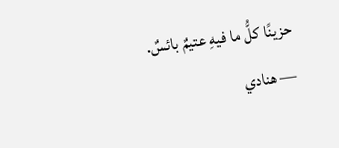حزينًا كلُّ ما فيهِ عتيمٌ بائسٌ.
— هنادي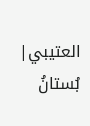العتيبي| بُستانُ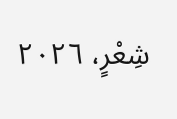شِعْرٍ، ٢٠٢٦